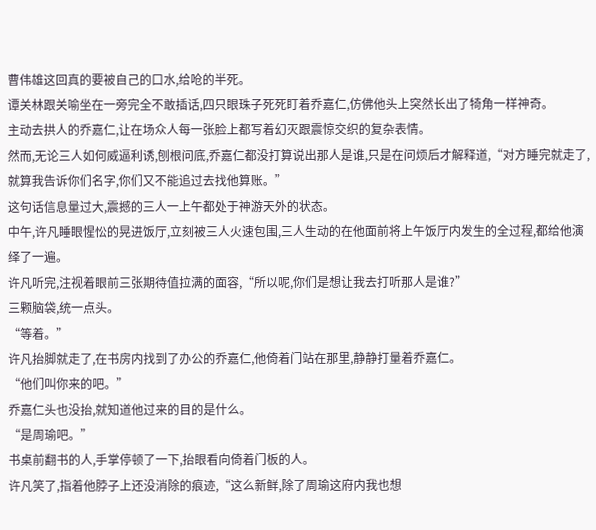曹伟雄这回真的要被自己的口水,给呛的半死。
谭关林跟关喻坐在一旁完全不敢插话,四只眼珠子死死盯着乔嘉仁,仿佛他头上突然长出了犄角一样神奇。
主动去拱人的乔嘉仁,让在场众人每一张脸上都写着幻灭跟震惊交织的复杂表情。
然而,无论三人如何威逼利诱,刨根问底,乔嘉仁都没打算说出那人是谁,只是在问烦后才解释道,“对方睡完就走了,就算我告诉你们名字,你们又不能追过去找他算账。”
这句话信息量过大,震撼的三人一上午都处于神游天外的状态。
中午,许凡睡眼惺忪的晃进饭厅,立刻被三人火速包围,三人生动的在他面前将上午饭厅内发生的全过程,都给他演绎了一遍。
许凡听完,注视着眼前三张期待值拉满的面容,“所以呢,你们是想让我去打听那人是谁?”
三颗脑袋,统一点头。
“等着。”
许凡抬脚就走了,在书房内找到了办公的乔嘉仁,他倚着门站在那里,静静打量着乔嘉仁。
“他们叫你来的吧。”
乔嘉仁头也没抬,就知道他过来的目的是什么。
“是周瑜吧。”
书桌前翻书的人,手掌停顿了一下,抬眼看向倚着门板的人。
许凡笑了,指着他脖子上还没消除的痕迹,“这么新鲜,除了周瑜这府内我也想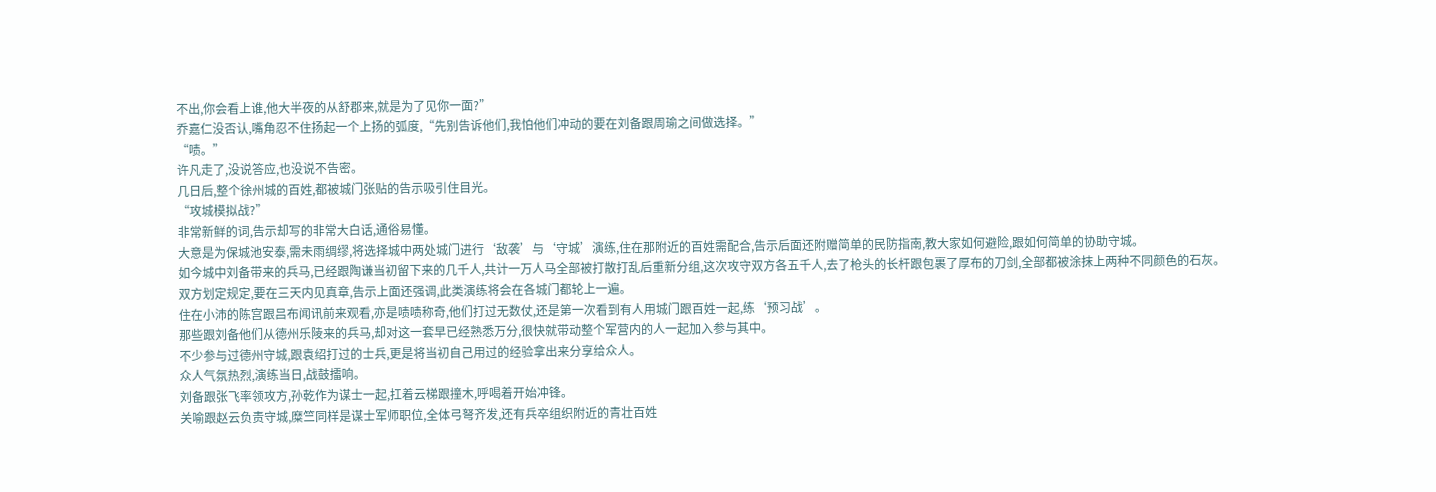不出,你会看上谁,他大半夜的从舒郡来,就是为了见你一面?”
乔嘉仁没否认,嘴角忍不住扬起一个上扬的弧度,“先别告诉他们,我怕他们冲动的要在刘备跟周瑜之间做选择。”
“啧。”
许凡走了,没说答应,也没说不告密。
几日后,整个徐州城的百姓,都被城门张贴的告示吸引住目光。
“攻城模拟战?”
非常新鲜的词,告示却写的非常大白话,通俗易懂。
大意是为保城池安泰,需未雨绸缪,将选择城中两处城门进行‘敌袭’与‘守城’演练,住在那附近的百姓需配合,告示后面还附赠简单的民防指南,教大家如何避险,跟如何简单的协助守城。
如今城中刘备带来的兵马,已经跟陶谦当初留下来的几千人,共计一万人马全部被打散打乱后重新分组,这次攻守双方各五千人,去了枪头的长杆跟包裹了厚布的刀剑,全部都被涂抹上两种不同颜色的石灰。
双方划定规定,要在三天内见真章,告示上面还强调,此类演练将会在各城门都轮上一遍。
住在小沛的陈宫跟吕布闻讯前来观看,亦是啧啧称奇,他们打过无数仗,还是第一次看到有人用城门跟百姓一起,练‘预习战’。
那些跟刘备他们从德州乐陵来的兵马,却对这一套早已经熟悉万分,很快就带动整个军营内的人一起加入参与其中。
不少参与过德州守城,跟袁绍打过的士兵,更是将当初自己用过的经验拿出来分享给众人。
众人气氛热烈,演练当日,战鼓擂响。
刘备跟张飞率领攻方,孙乾作为谋士一起,扛着云梯跟撞木,呼喝着开始冲锋。
关喻跟赵云负责守城,糜竺同样是谋士军师职位,全体弓弩齐发,还有兵卒组织附近的青壮百姓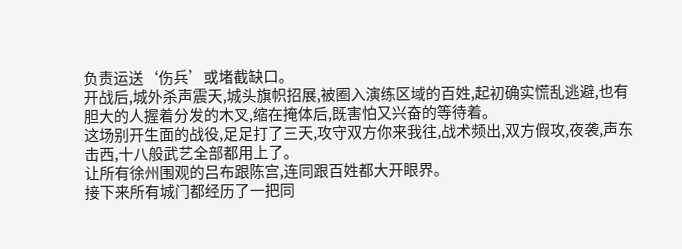负责运送‘伤兵’或堵截缺口。
开战后,城外杀声震天,城头旗帜招展,被圈入演练区域的百姓,起初确实慌乱逃避,也有胆大的人握着分发的木叉,缩在掩体后,既害怕又兴奋的等待着。
这场别开生面的战役,足足打了三天,攻守双方你来我往,战术频出,双方假攻,夜袭,声东击西,十八般武艺全部都用上了。
让所有徐州围观的吕布跟陈宫,连同跟百姓都大开眼界。
接下来所有城门都经历了一把同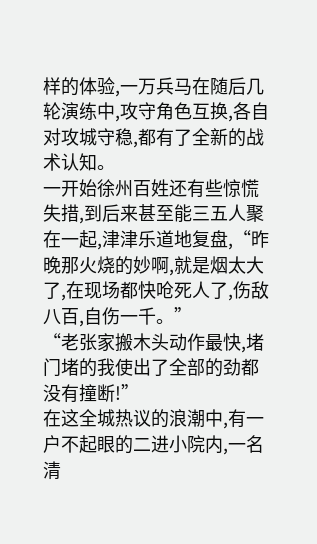样的体验,一万兵马在随后几轮演练中,攻守角色互换,各自对攻城守稳,都有了全新的战术认知。
一开始徐州百姓还有些惊慌失措,到后来甚至能三五人聚在一起,津津乐道地复盘,“昨晚那火烧的妙啊,就是烟太大了,在现场都快呛死人了,伤敌八百,自伤一千。”
“老张家搬木头动作最快,堵门堵的我使出了全部的劲都没有撞断!”
在这全城热议的浪潮中,有一户不起眼的二进小院内,一名清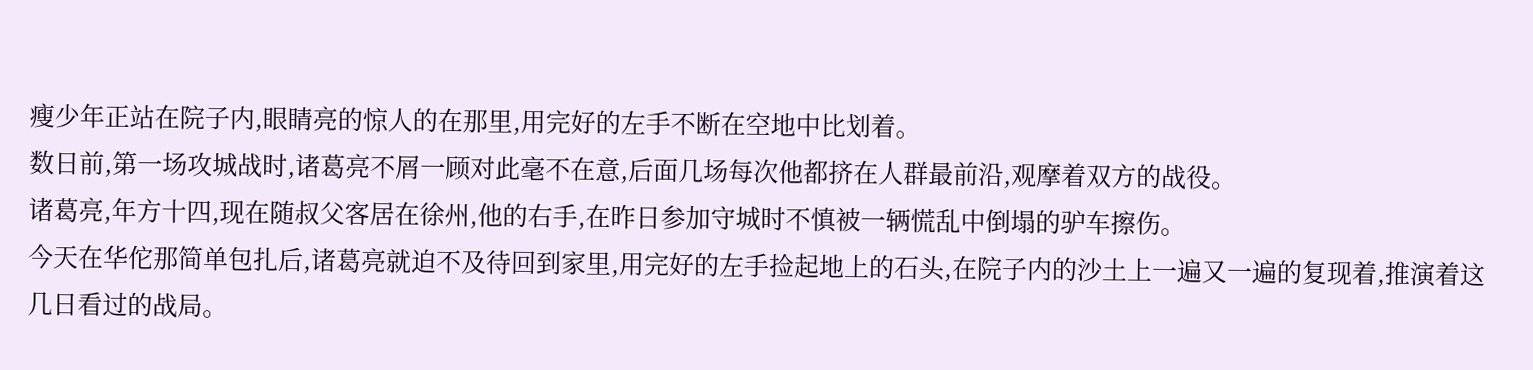瘦少年正站在院子内,眼睛亮的惊人的在那里,用完好的左手不断在空地中比划着。
数日前,第一场攻城战时,诸葛亮不屑一顾对此毫不在意,后面几场每次他都挤在人群最前沿,观摩着双方的战役。
诸葛亮,年方十四,现在随叔父客居在徐州,他的右手,在昨日参加守城时不慎被一辆慌乱中倒塌的驴车擦伤。
今天在华佗那简单包扎后,诸葛亮就迫不及待回到家里,用完好的左手捡起地上的石头,在院子内的沙土上一遍又一遍的复现着,推演着这几日看过的战局。